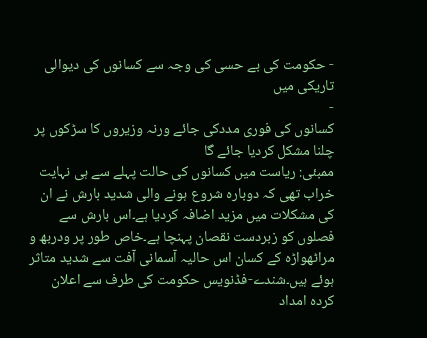- حکومت کی بے حسی کی وجہ سے کسانوں کی دیوالی تاریکی میں
-
کسانوں کی فوری مددکی جائے ورنہ وزیروں کا سڑکوں پر چلنا مشکل کردیا جائے گا
ممبئی: ریاست میں کسانوں کی حالت پہلے سے ہی نہایت خراب تھی کہ دوبارہ شروع ہونے والی شدید بارش نے ان کی مشکلات میں مزید اضافہ کردیا ہے۔اس بارش سے فصلوں کو زبردست نقصان پہنچا ہے۔خاص طور پر ودربھ و مراٹھواڑہ کے کسان اس حالیہ آسمانی آفت سے شدید متاثر ہوئے ہیں۔شندے-فڈنویس حکومت کی طرف سے اعلان کردہ امداد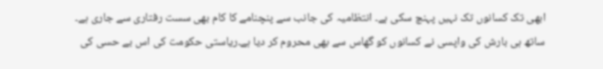ابھی تک کسانوں تک نہیں پہنچ سکی ہے۔ انتظامیہ کی جانب سے پنچنامے کا کام بھی سست رفتاری سے جاری ہے۔ ساتھ ہی بارش کی واپسی نے کسانوں کو گھاس سے بھی محروم کر دیا ہے۔ریاستی حکومت کی اس بے حسی کی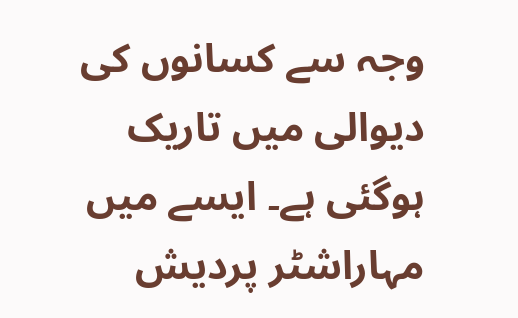وجہ سے کسانوں کی دیوالی میں تاریک ہوگئی ہے۔ ایسے میں مہاراشٹر پردیش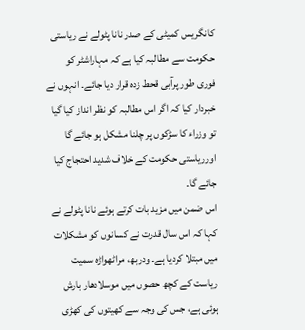کانگریس کمیٹی کے صدر نانا پٹولے نے ریاستی حکومت سے مطالبہ کیا ہے کہ مہاراشٹر کو فوری طور پرآبی قحط زدہ قرار دیا جائے۔ انہوں نے خبردار کیا کہ اگر اس مطالبہ کو نظر انداز کیا گیا تو وزراء کا سڑکوں پر چلنا مشکل ہو جائے گا اورریاستی حکومت کے خلاف شدید احتجاج کیا جائے گا۔
اس ضمن میں مزید بات کرتے ہوئے نانا پٹولے نے کہا کہ اس سال قدرت نے کسانوں کو مشکلات میں مبتلا کردیا ہے۔ ودربھ، مراٹھواڑہ سمیت ریاست کے کچھ حصوں میں موسلادھار بارش ہوئی ہے، جس کی وجہ سے کھیتوں کی کھڑی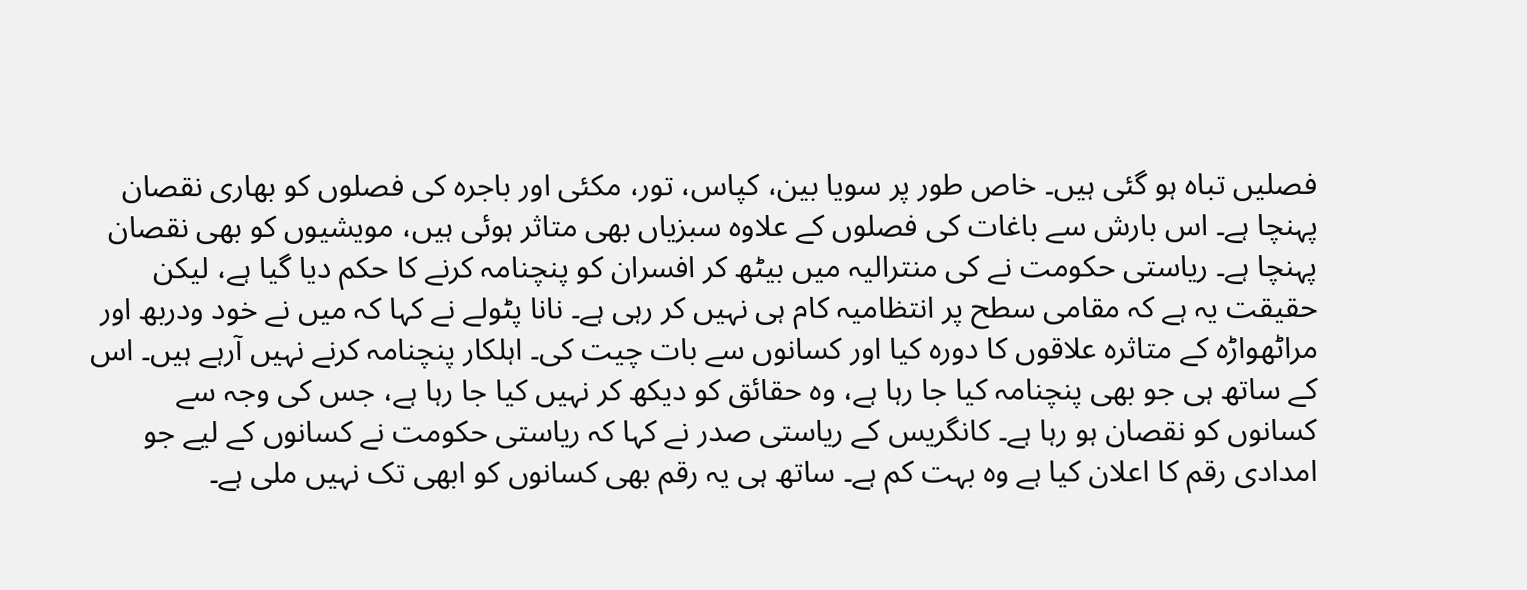فصلیں تباہ ہو گئی ہیں۔ خاص طور پر سویا بین، کپاس، تور، مکئی اور باجرہ کی فصلوں کو بھاری نقصان پہنچا ہے۔ اس بارش سے باغات کی فصلوں کے علاوہ سبزیاں بھی متاثر ہوئی ہیں، مویشیوں کو بھی نقصان پہنچا ہے۔ ریاستی حکومت نے کی منترالیہ میں بیٹھ کر افسران کو پنچنامہ کرنے کا حکم دیا گیا ہے، لیکن حقیقت یہ ہے کہ مقامی سطح پر انتظامیہ کام ہی نہیں کر رہی ہے۔ نانا پٹولے نے کہا کہ میں نے خود ودربھ اور مراٹھواڑہ کے متاثرہ علاقوں کا دورہ کیا اور کسانوں سے بات چیت کی۔ اہلکار پنچنامہ کرنے نہیں آرہے ہیں۔ اس کے ساتھ ہی جو بھی پنچنامہ کیا جا رہا ہے، وہ حقائق کو دیکھ کر نہیں کیا جا رہا ہے، جس کی وجہ سے کسانوں کو نقصان ہو رہا ہے۔ کانگریس کے ریاستی صدر نے کہا کہ ریاستی حکومت نے کسانوں کے لیے جو امدادی رقم کا اعلان کیا ہے وہ بہت کم ہے۔ ساتھ ہی یہ رقم بھی کسانوں کو ابھی تک نہیں ملی ہے۔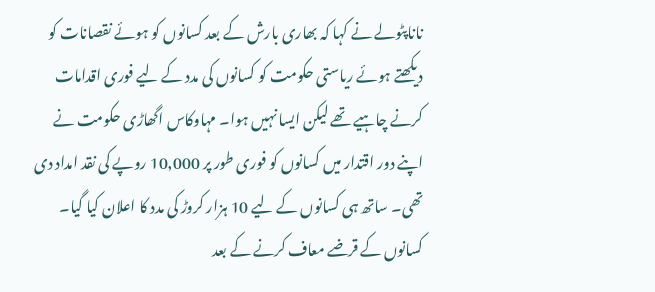ناناپٹولے نے کہا کہ بھاری بارش کے بعد کسانوں کو ہوئے نقصانات کو دیکھتے ہوئے ریاستی حکومت کو کسانوں کی مدد کے لیے فوری اقدامات کرنے چاہیے تھے لیکن ایسا نہیں ہوا۔ مہاوکاس اگھاڑی حکومت نے اپنے دور اقتدار میں کسانوں کو فوری طور پر 10,000 روپے کی نقد امداد دی تھی۔ ساتھ ہی کسانوں کے لیے 10 ہزار کروڑ کی مدد کا اعلان کیا گیا۔ کسانوں کے قرضے معاف کرنے کے بعد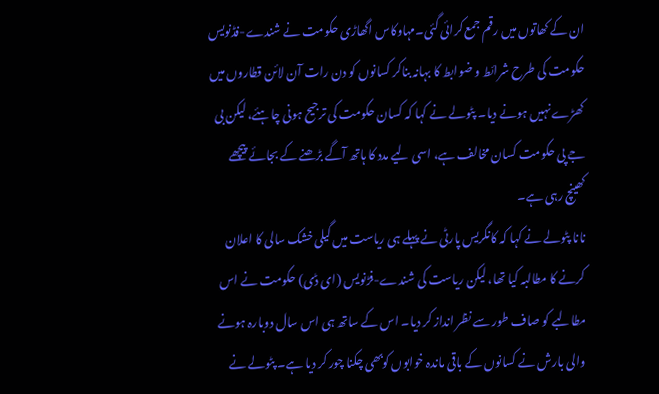ان کے کھاتوں میں رقم جمع کرائی گئی۔مہاوکاس اگھاڑی حکومت نے شندے-فڈنویس حکومت کی طرح شرائط و ضوابط کا بہانہ بناکر کسانوں کو دن رات آن لائن قطاروں میں کھڑے نہیں ہونے دیا۔ پٹولے نے کہا کہ کسان حکومت کی ترجیح ہونی چاہئے، لیکن بی جے پی حکومت کسان مخالف ہے، اسی لیے مدد کا ہاتھ آگے بڑھنے کے بجائے پیچھے کھینچ رہی ہے۔
نانا پٹولے نے کہا کہ کانگریس پارٹی نے پہلے ہی ریاست میں گیلی خشک سالی کا اعلان کرنے کا مطالبہ کیا تھا، لیکن ریاست کی شندے-فڑنویس (ای ڈی) حکومت نے اس مطالبے کو صاف طور سے نظر انداز کر دیا۔ اس کے ساتھ ہی اس سال دوبارہ ہونے والی بارش نے کسانوں کے باقی ماندہ خوابوں کوبھی چکنا چور کر دیا ہے۔ پٹولے نے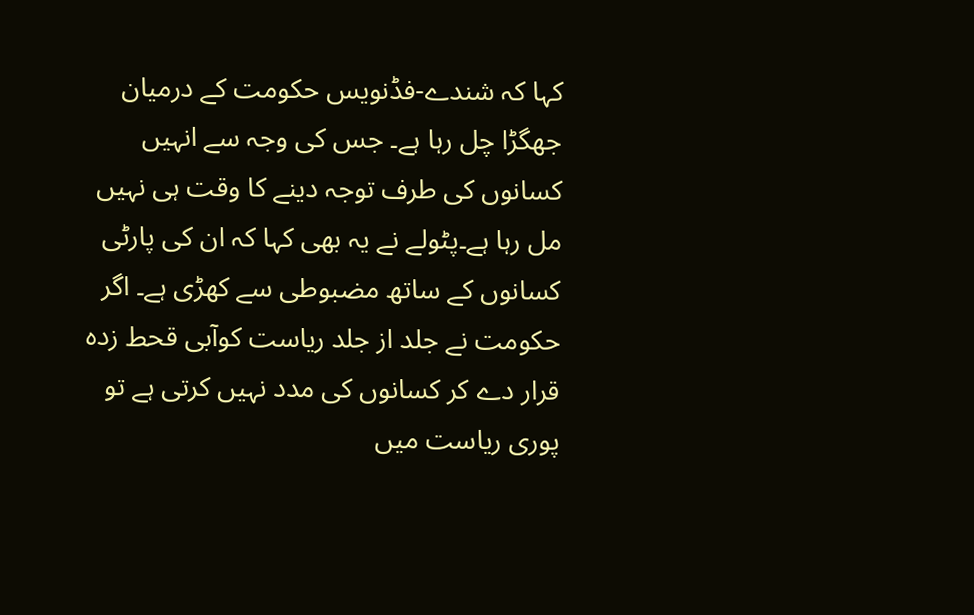کہا کہ شندے-فڈنویس حکومت کے درمیان جھگڑا چل رہا ہے۔ جس کی وجہ سے انہیں کسانوں کی طرف توجہ دینے کا وقت ہی نہیں مل رہا ہے۔پٹولے نے یہ بھی کہا کہ ان کی پارٹی کسانوں کے ساتھ مضبوطی سے کھڑی ہے۔ اگر حکومت نے جلد از جلد ریاست کوآبی قحط زدہ قرار دے کر کسانوں کی مدد نہیں کرتی ہے تو پوری ریاست میں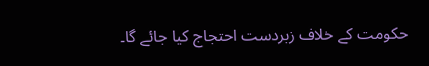حکومت کے خلاف زبردست احتجاج کیا جائے گا۔